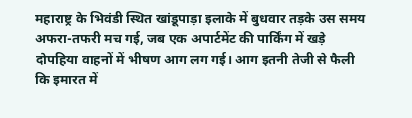महाराष्ट्र के भिवंडी स्थित खांडूपाड़ा इलाके में बुधवार तड़के उस समय अफरा-तफरी मच गई, जब एक अपार्टमेंट की पार्किंग में खड़े दोपहिया वाहनों में भीषण आग लग गई। आग इतनी तेजी से फैली कि इमारत में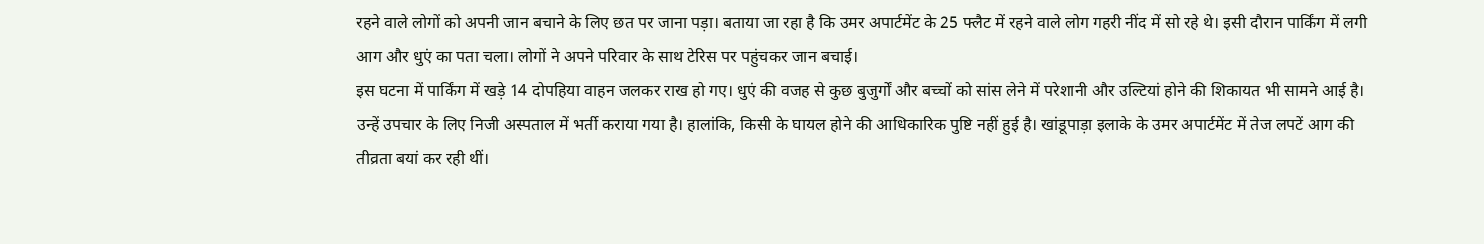रहने वाले लोगों को अपनी जान बचाने के लिए छत पर जाना पड़ा। बताया जा रहा है कि उमर अपार्टमेंट के 25 फ्लैट में रहने वाले लोग गहरी नींद में सो रहे थे। इसी दौरान पार्किंग में लगी आग और धुएं का पता चला। लोगों ने अपने परिवार के साथ टेरिस पर पहुंचकर जान बचाई।
इस घटना में पार्किंग में खड़े 14 दोपहिया वाहन जलकर राख हो गए। धुएं की वजह से कुछ बुजुर्गों और बच्चों को सांस लेने में परेशानी और उल्टियां होने की शिकायत भी सामने आई है। उन्हें उपचार के लिए निजी अस्पताल में भर्ती कराया गया है। हालांकि, किसी के घायल होने की आधिकारिक पुष्टि नहीं हुई है। खांडूपाड़ा इलाके के उमर अपार्टमेंट में तेज लपटें आग की तीव्रता बयां कर रही थीं।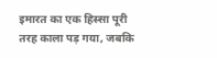इमारत का एक हिस्सा पूरी तरह काला पड़ गया, जबकि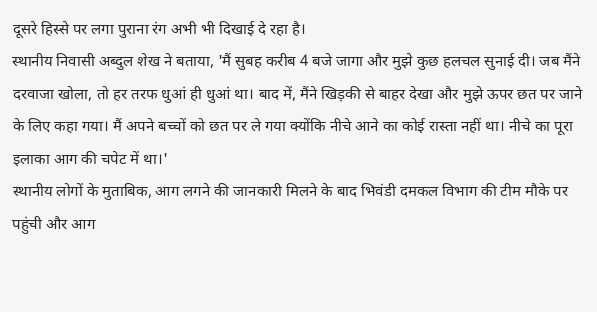दूसरे हिस्से पर लगा पुराना रंग अभी भी दिखाई दे रहा है।
स्थानीय निवासी अब्दुल शेख ने बताया, 'मैं सुबह करीब 4 बजे जागा और मुझे कुछ हलचल सुनाई दी। जब मैंने दरवाजा खोला, तो हर तरफ धुआं ही धुआं था। बाद में, मैंने खिड़की से बाहर देखा और मुझे ऊपर छत पर जाने के लिए कहा गया। मैं अपने बच्चों को छत पर ले गया क्योंकि नीचे आने का कोई रास्ता नहीं था। नीचे का पूरा इलाका आग की चपेट में था।'
स्थानीय लोगों के मुताबिक, आग लगने की जानकारी मिलने के बाद भिवंडी दमकल विभाग की टीम मौके पर पहुंची और आग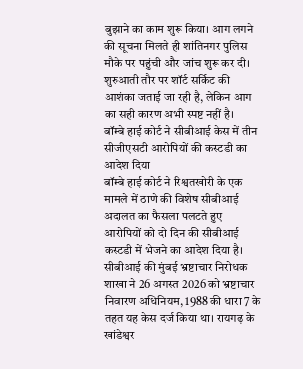बुझाने का काम शुरू किया। आग लगने की सूचना मिलते ही शांतिनगर पुलिस मौके पर पहुंची और जांच शुरू कर दी। शुरुआती तौर पर शॉर्ट सर्किट की आशंका जताई जा रही है, लेकिन आग का सही कारण अभी स्पष्ट नहीं है।
बॉम्बे हाई कोर्ट ने सीबीआई केस में तीन सीजीएसटी आरोपियों की कस्टडी का आदेश दिया
बॉम्बे हाई कोर्ट ने रिश्वतखोरी के एक मामले में ठाणे की विशेष सीबीआई अदालत का फैसला पलटते हुए आरोपियों को दो दिन की सीबीआई कस्टडी में भेजने का आदेश दिया है। सीबीआई की मुंबई भ्रष्टाचार निरोधक शाखा ने 26 अगस्त 2026 को भ्रष्टाचार निवारण अधिनियम, 1988 की धारा 7 के तहत यह केस दर्ज किया था। रायगढ़ के खांडेश्वर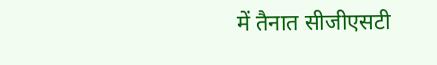में तैनात सीजीएसटी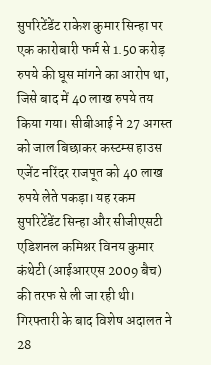सुपरिटेंडेंट राकेश कुमार सिन्हा पर एक कारोबारी फर्म से 1.50 करोड़ रुपये की घूस मांगने का आरोप था, जिसे बाद में 40 लाख रुपये तय किया गया। सीबीआई ने 27 अगस्त को जाल बिछाकर कस्टम्स हाउस एजेंट नरिंदर राजपूत को 40 लाख रुपये लेते पकड़ा। यह रकम सुपरिटेंडेंट सिन्हा और सीजीएसटी एडिशनल कमिश्नर विनय कुमार कंथेटी (आईआरएस 2009 बैच) की तरफ से ली जा रही थी।
गिरफ्तारी के बाद विशेष अदालत ने 28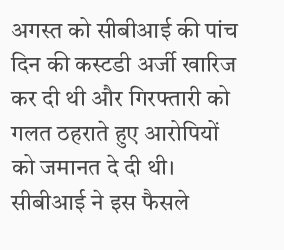अगस्त को सीबीआई की पांच दिन की कस्टडी अर्जी खारिज कर दी थी और गिरफ्तारी को गलत ठहराते हुए आरोपियों को जमानत दे दी थी। सीबीआई ने इस फैसले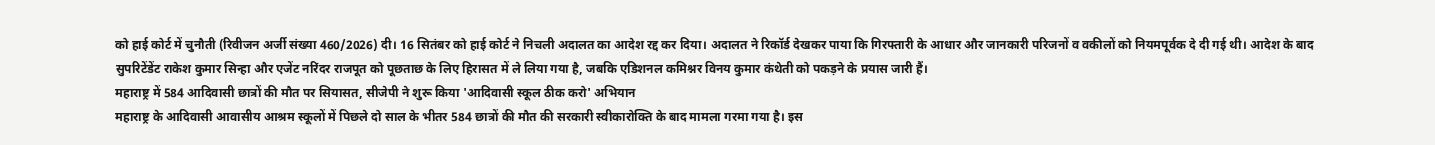को हाई कोर्ट में चुनौती (रिवीजन अर्जी संख्या 460/2026) दी। 16 सितंबर को हाई कोर्ट ने निचली अदालत का आदेश रद्द कर दिया। अदालत ने रिकॉर्ड देखकर पाया कि गिरफ्तारी के आधार और जानकारी परिजनों व वकीलों को नियमपूर्वक दे दी गई थी। आदेश के बाद सुपरिटेंडेंट राकेश कुमार सिन्हा और एजेंट नरिंदर राजपूत को पूछताछ के लिए हिरासत में ले लिया गया है, जबकि एडिशनल कमिश्नर विनय कुमार कंथेती को पकड़ने के प्रयास जारी हैं।
महाराष्ट्र में 584 आदिवासी छात्रों की मौत पर सियासत, सीजेपी ने शुरू किया 'आदिवासी स्कूल ठीक करो' अभियान
महाराष्ट्र के आदिवासी आवासीय आश्रम स्कूलों में पिछले दो साल के भीतर 584 छात्रों की मौत की सरकारी स्वीकारोक्ति के बाद मामला गरमा गया है। इस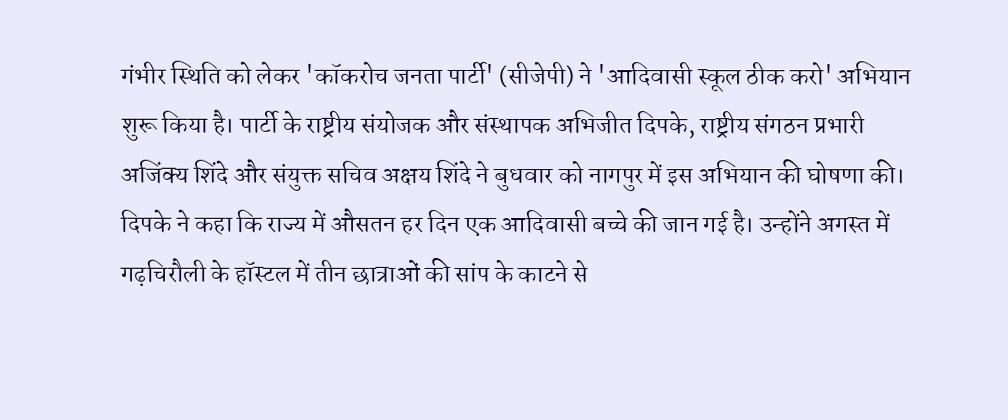गंभीर स्थिति को लेकर 'कॉकरोच जनता पार्टी' (सीजेपी) ने 'आदिवासी स्कूल ठीक करो' अभियान शुरू किया है। पार्टी के राष्ट्रीय संयोजक और संस्थापक अभिजीत दिपके, राष्ट्रीय संगठन प्रभारी अजिंक्य शिंदे और संयुक्त सचिव अक्षय शिंदे ने बुधवार को नागपुर में इस अभियान की घोषणा की।
दिपके ने कहा कि राज्य में औसतन हर दिन एक आदिवासी बच्चे की जान गई है। उन्होंने अगस्त में गढ़चिरौली के हॉस्टल में तीन छात्राओं की सांप के काटने से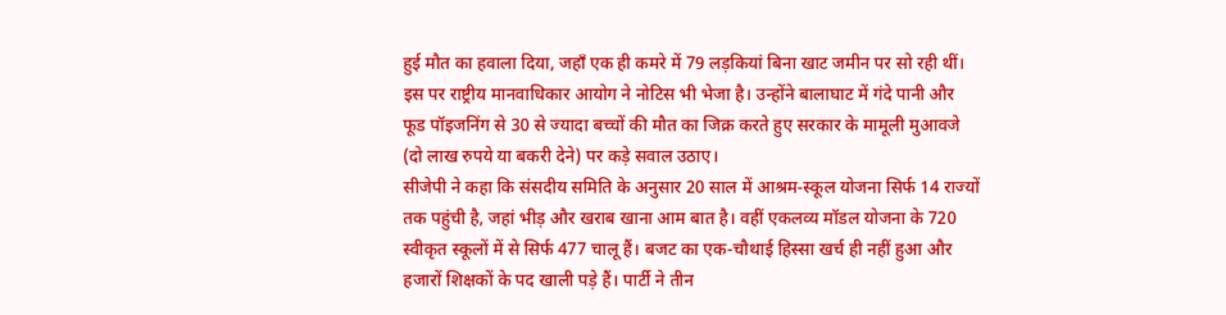हुई मौत का हवाला दिया, जहाँ एक ही कमरे में 79 लड़कियां बिना खाट जमीन पर सो रही थीं। इस पर राष्ट्रीय मानवाधिकार आयोग ने नोटिस भी भेजा है। उन्होंने बालाघाट में गंदे पानी और फूड पॉइजनिंग से 30 से ज्यादा बच्चों की मौत का जिक्र करते हुए सरकार के मामूली मुआवजे (दो लाख रुपये या बकरी देने) पर कड़े सवाल उठाए।
सीजेपी ने कहा कि संसदीय समिति के अनुसार 20 साल में आश्रम-स्कूल योजना सिर्फ 14 राज्यों तक पहुंची है, जहां भीड़ और खराब खाना आम बात है। वहीं एकलव्य मॉडल योजना के 720 स्वीकृत स्कूलों में से सिर्फ 477 चालू हैं। बजट का एक-चौथाई हिस्सा खर्च ही नहीं हुआ और हजारों शिक्षकों के पद खाली पड़े हैं। पार्टी ने तीन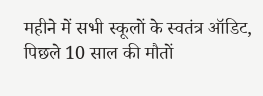महीने में सभी स्कूलों के स्वतंत्र ऑडिट, पिछले 10 साल की मौतों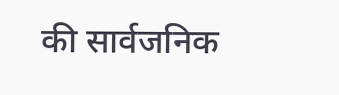की सार्वजनिक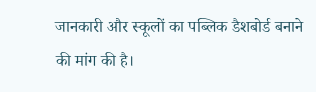जानकारी और स्कूलों का पब्लिक डैशबोर्ड बनाने की मांग की है।